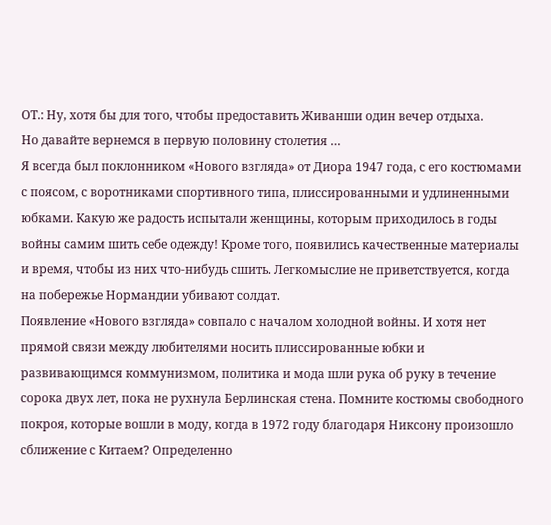ОТ.: Ну, хотя бы для того, чтобы предоставить Живанши один вечер отдыха.
Но давайте вернемся в первую половину столетия …
Я всегда был поклонником «Нового взгляда» от Диора 1947 года, с его костюмами с поясом, с воротниками спортивного типа, плиссированными и удлиненными юбками. Какую же радость испытали женщины, которым приходилось в годы войны самим шить себе одежду! Кроме того, появились качественные материалы и время, чтобы из них что-нибудь сшить. Легкомыслие не приветствуется, когда на побережье Нормандии убивают солдат.
Появление «Нового взгляда» совпало с началом холодной войны. И хотя нет прямой связи между любителями носить плиссированные юбки и развивающимся коммунизмом, политика и мода шли рука об руку в течение сорока двух лет, пока не рухнула Берлинская стена. Помните костюмы свободного покроя, которые вошли в моду, когда в 1972 году благодаря Никсону произошло сближение с Китаем? Определенно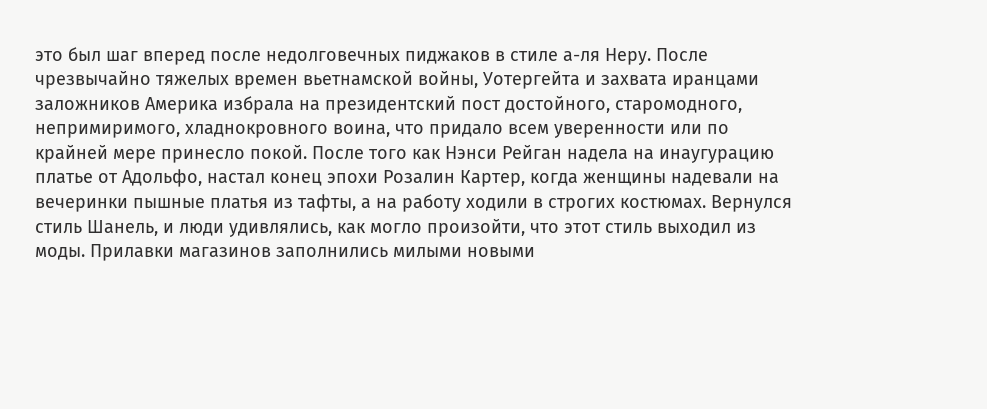это был шаг вперед после недолговечных пиджаков в стиле а-ля Неру. После чрезвычайно тяжелых времен вьетнамской войны, Уотергейта и захвата иранцами заложников Америка избрала на президентский пост достойного, старомодного, непримиримого, хладнокровного воина, что придало всем уверенности или по крайней мере принесло покой. После того как Нэнси Рейган надела на инаугурацию платье от Адольфо, настал конец эпохи Розалин Картер, когда женщины надевали на вечеринки пышные платья из тафты, а на работу ходили в строгих костюмах. Вернулся стиль Шанель, и люди удивлялись, как могло произойти, что этот стиль выходил из моды. Прилавки магазинов заполнились милыми новыми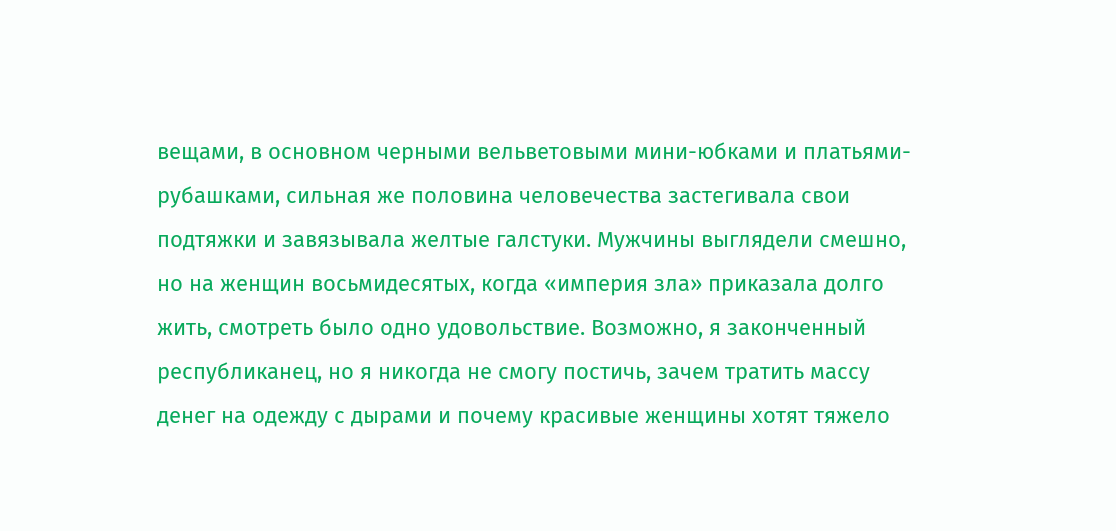вещами, в основном черными вельветовыми мини-юбками и платьями-рубашками, сильная же половина человечества застегивала свои подтяжки и завязывала желтые галстуки. Мужчины выглядели смешно, но на женщин восьмидесятых, когда «империя зла» приказала долго жить, смотреть было одно удовольствие. Возможно, я законченный республиканец, но я никогда не смогу постичь, зачем тратить массу денег на одежду с дырами и почему красивые женщины хотят тяжело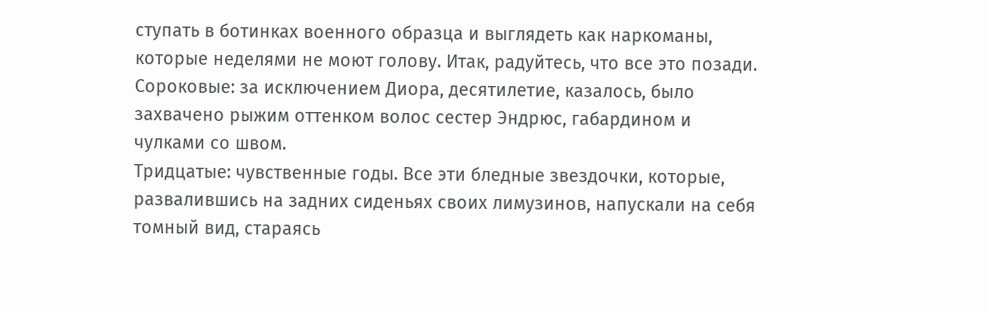ступать в ботинках военного образца и выглядеть как наркоманы, которые неделями не моют голову. Итак, радуйтесь, что все это позади.
Сороковые: за исключением Диора, десятилетие, казалось, было захвачено рыжим оттенком волос сестер Эндрюс, габардином и чулками со швом.
Тридцатые: чувственные годы. Все эти бледные звездочки, которые, развалившись на задних сиденьях своих лимузинов, напускали на себя томный вид, стараясь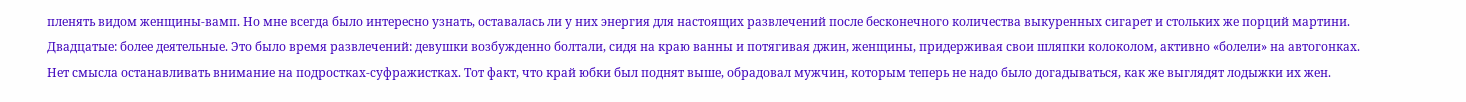пленять видом женщины-вамп. Но мне всегда было интересно узнать, оставалась ли у них энергия для настоящих развлечений после бесконечного количества выкуренных сигарет и стольких же порций мартини.
Двадцатые: более деятельные. Это было время развлечений: девушки возбужденно болтали, сидя на краю ванны и потягивая джин, женщины, придерживая свои шляпки колоколом, активно «болели» на автогонках.
Нет смысла останавливать внимание на подростках-суфражистках. Тот факт, что край юбки был поднят выше, обрадовал мужчин, которым теперь не надо было догадываться, как же выглядят лодыжки их жен.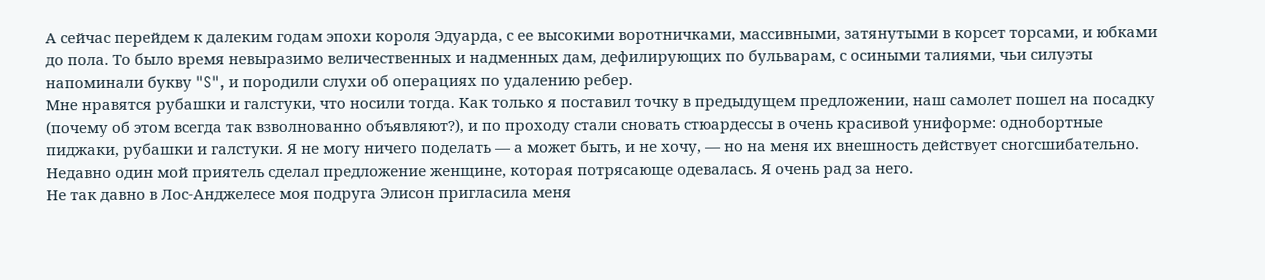А сейчас перейдем к далеким годам эпохи короля Эдуарда, с ее высокими воротничками, массивными, затянутыми в корсет торсами, и юбками до пола. То было время невыразимо величественных и надменных дам, дефилирующих по бульварам, с осиными талиями, чьи силуэты напоминали букву "S", и породили слухи об операциях по удалению ребер.
Мне нравятся рубашки и галстуки, что носили тогда. Как только я поставил точку в предыдущем предложении, наш самолет пошел на посадку (почему об этом всегда так взволнованно объявляют?), и по проходу стали сновать стюардессы в очень красивой униформе: однобортные пиджаки, рубашки и галстуки. Я не могу ничего поделать — а может быть, и не хочу, — но на меня их внешность действует сногсшибательно. Недавно один мой приятель сделал предложение женщине, которая потрясающе одевалась. Я очень рад за него.
Не так давно в Лос-Анджелесе моя подруга Элисон пригласила меня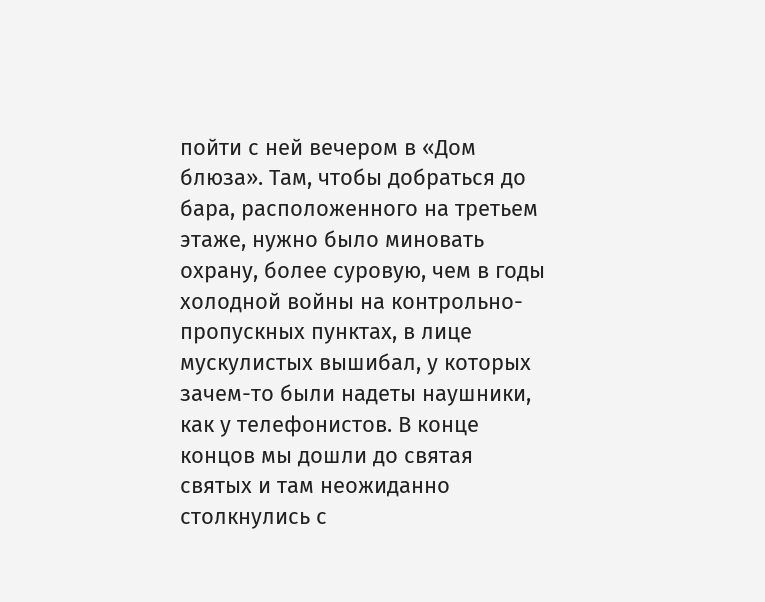пойти с ней вечером в «Дом блюза». Там, чтобы добраться до бара, расположенного на третьем этаже, нужно было миновать охрану, более суровую, чем в годы холодной войны на контрольно-пропускных пунктах, в лице мускулистых вышибал, у которых зачем-то были надеты наушники, как у телефонистов. В конце концов мы дошли до святая святых и там неожиданно столкнулись с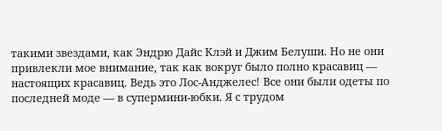такими звездами, как Эндрю Дайс Клэй и Джим Белуши. Но не они привлекли мое внимание, так как вокруг было полно красавиц — настоящих красавиц. Ведь это Лос-Анджелес! Все они были одеты по последней моде — в супермини-юбки. Я с трудом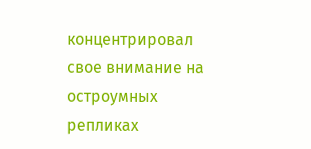концентрировал свое внимание на остроумных репликах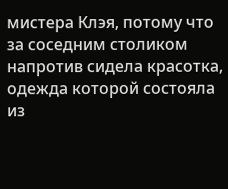мистера Клэя, потому что за соседним столиком напротив сидела красотка, одежда которой состояла из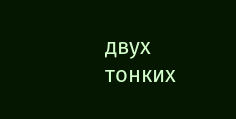двух тонких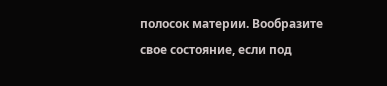полосок материи. Вообразите свое состояние, если под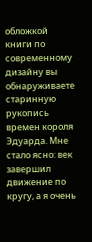обложкой книги по современному дизайну вы обнаруживаете старинную рукопись времен короля Эдуарда. Мне стало ясно: век завершил движение по кругу, а я очень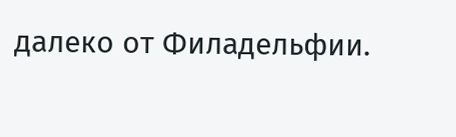далеко от Филадельфии.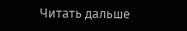Читать дальше